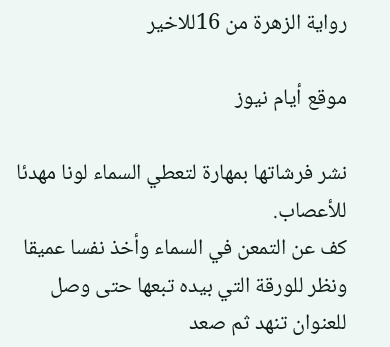رواية الزهرة من 16للاخير

موقع أيام نيوز

نشر فرشاتها بمهارة لتعطي السماء لونا مهدئا للأعصاب.
كف عن التمعن في السماء وأخذ نفسا عميقا ونظر للورقة التي بيده تبعها حتى وصل للعنوان تنهد ثم صعد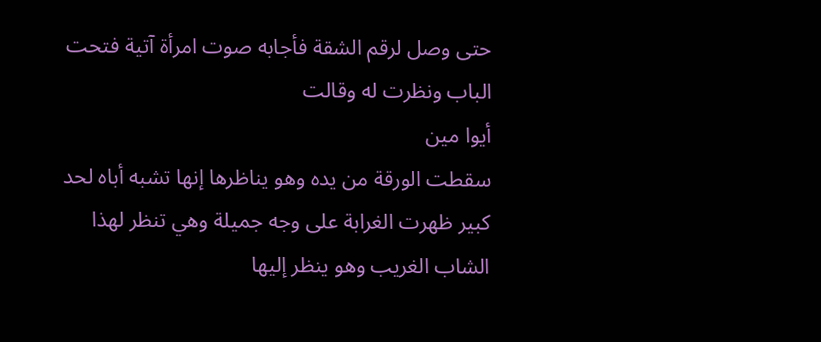حتى وصل لرقم الشقة فأجابه صوت امرأة آتية فتحت الباب ونظرت له وقالت
أيوا مين
سقطت الورقة من يده وهو يناظرها إنها تشبه أباه لحد كبير ظهرت الغرابة على وجه جميلة وهي تنظر لهذا الشاب الغريب وهو ينظر إليها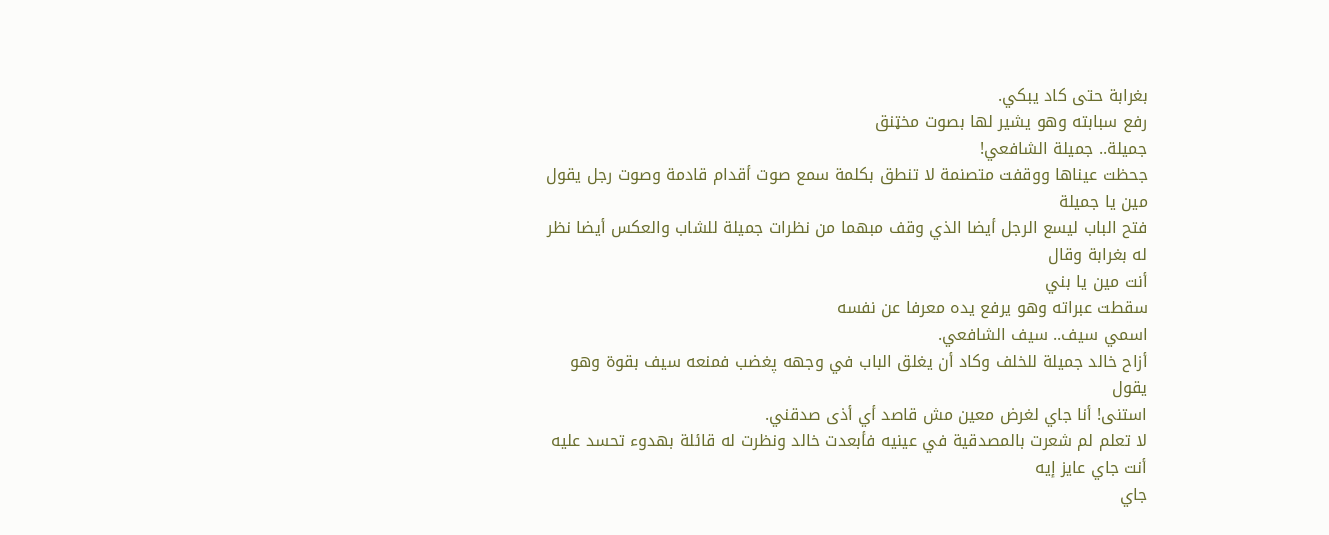بغرابة حتى كاد يبكي.
رفع سبابته وهو يشير لها بصوت مخټنق
جميلة.. جميلة الشافعي!
جحظت عيناها ووقفت متصنمة لا تنطق بكلمة سمع صوت أقدام قادمة وصوت رجل يقول
مين يا جميلة
فتح الباب ليسع الرجل أيضا الذي وقف مبهما من نظرات جميلة للشاب والعكس أيضا نظر له بغرابة وقال
أنت مين يا بني
سقطت عبراته وهو يرفع يده معرفا عن نفسه
اسمي سيف.. سيف الشافعي.
أزاح خالد جميلة للخلف وكاد أن يغلق الباب في وجهه پغضب فمنعه سيف بقوة وهو يقول
استنى! أنا جاي لغرض معين مش قاصد أي أذى صدقني.
لا تعلم لم شعرت بالمصدقية في عينيه فأبعدت خالد ونظرت له قائلة بهدوء تحسد عليه
أنت جاي عايز إيه
جاي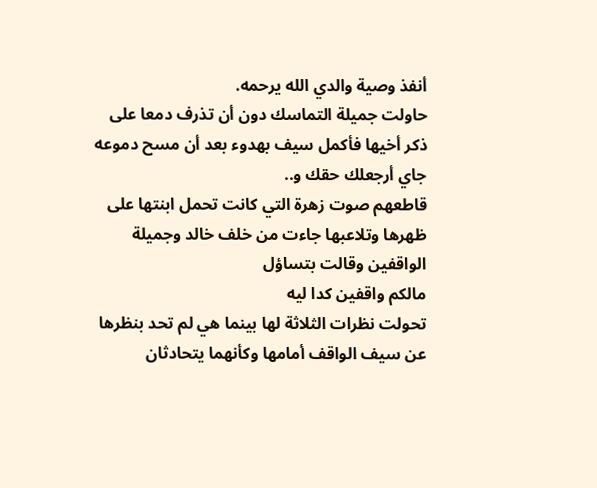أنفذ وصية والدي الله يرحمه.
حاولت جميلة التماسك دون أن تذرف دمعا على ذكر أخيها فأكمل سيف بهدوء بعد أن مسح دموعه
جاي أرجعلك حقك و..
قاطعهم صوت زهرة التي كانت تحمل ابنتها على ظهرها وتلاعبها جاءت من خلف خالد وجميلة الواقفين وقالت بتساؤل
مالكم واقفين كدا ليه
تحولت نظرات الثلاثة لها بينما هي لم تحد بنظرها عن سيف الواقف أمامها وكأنهما يتحادثان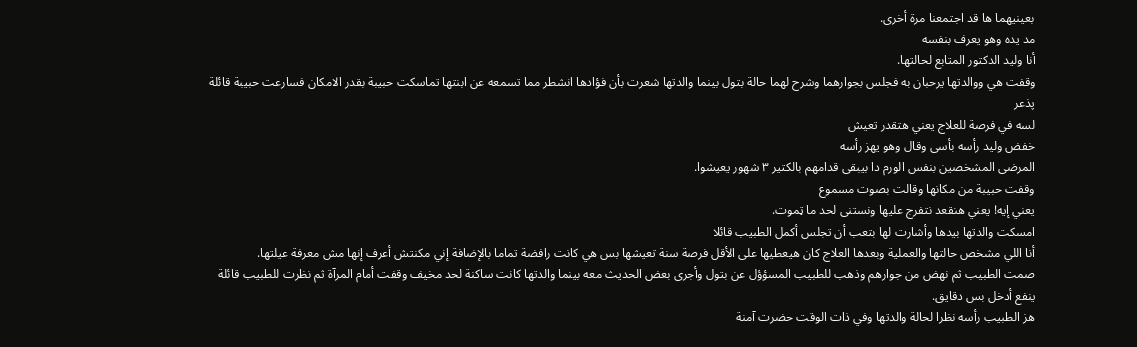بعينيهما ها قد اجتمعنا مرة أخرى.
مد يده وهو يعرف بنفسه
أنا وليد الدكتور المتابع لحالتها.
وقفت هي ووالدتها يرحبان به فجلس بجوارهما وشرح لهما حالة بتول بينما والدتها شعرت بأن فؤادها انشطر مما تسمعه عن ابنتها تماسكت حبيبة بقدر الامكان فسارعت حبيبة قائلة پذعر
لسه في فرصة للعلاج يعني هتقدر تعيش
خفض وليد رأسه بأسى وقال وهو يهز رأسه
المرضى المشخصين بنفس الورم دا بيبقى قدامهم بالكتير ٣ شهور يعيشوا.
وقفت حبيبة من مكانها وقالت بصوت مسموع
يعني إيه! يعني هنقعد نتفرج عليها ونستنى لحد ما ټموت.
امسكت والدتها بيدها وأشارت لها بتعب أن تجلس أكمل الطبيب قائلا
أنا اللي مشخص حالتها والعملية وبعدها العلاج كان هيعطيها على الأقل فرصة سنة تعيشها بس هي كانت رافضة تماما بالإضافة إني مكنتش أعرف إنها مش معرفة عيلتها.
صمت الطبيب ثم نهض من جوارهم وذهب للطبيب المسؤؤل عن بتول وأجرى بعض الحديث معه بينما والدتها كانت ساكنة لحد مخيف وقفت أمام المرآة ثم نظرت للطبيب قائلة
ينفع أدخل بس دقايق.
هز الطبيب رأسه نظرا لحالة والدتها وفي ذات الوقت حضرت آمنة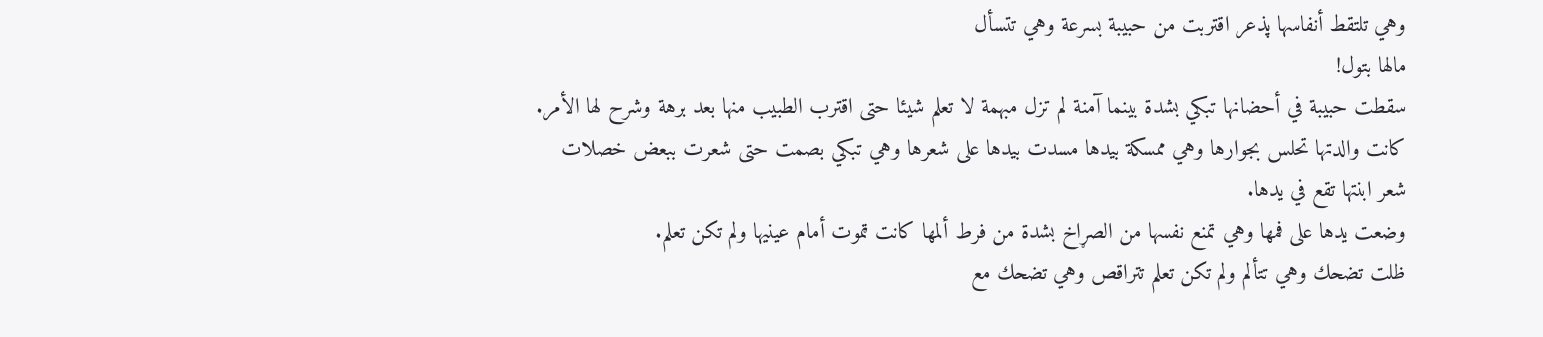وهي تلتقط أنفاسها پذعر اقتربت من حبيبة بسرعة وهي تتسأل
مالها بتول!
سقطت حبيبة في أحضانها تبكي بشدة بينما آمنة لم تزل مبهمة لا تعلم شيئا حتى اقترب الطبيب منها بعد برهة وشرح لها الأمر.
كانت والدتها تحلس بجوارها وهي ممسكة بيدها مسدت بيدها على شعرها وهي تبكي بصمت حتى شعرت ببعض خصلات شعر ابنتها تقع في يدها.
وضعت يدها على فمها وهي تمنع نفسها من الصړاخ بشدة من فرط ألمها كانت ټموت أمام عينيها ولم تكن تعلم.
ظلت تضحك وهي تتألم ولم تكن تعلم تتراقص وهي تضحك مع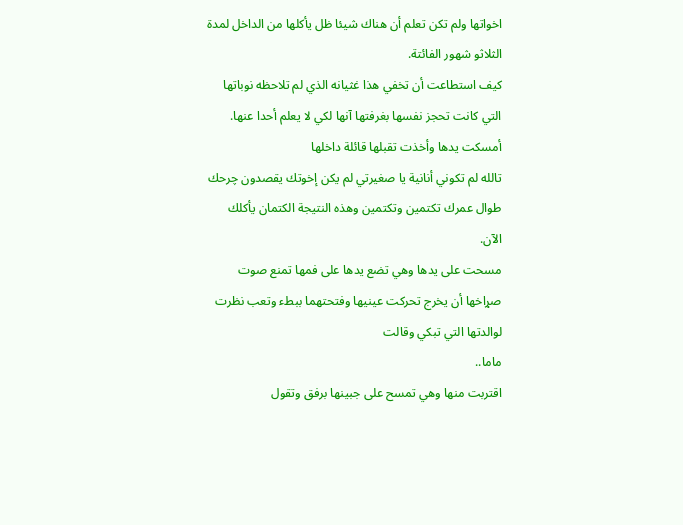اخواتها ولم تكن تعلم أن هناك شيئا ظل يأكلها من الداخل لمدة الثلاثو شهور الفائتة.
كيف استطاعت أن تخفي هذا غثيانه الذي لم تلاحظه نوباتها التي كانت تحجز نفسها بغرفتها آنها لكي لا يعلم أحدا عنها.
أمسكت يدها وأخذت تقبلها قائلة داخلها
تالله لم تكوني أنانية يا صغيرتي لم يكن إخوتك يقصدون چرحك طوال عمرك تكتمين وتكتمين وهذه النتيجة الكتمان يأكلك الآن.
مسحت على يدها وهي تضع يدها على فمها تمنع صوت صړاخها أن يخرج تحركت عينيها وفتحتهما ببطء وتعب نظرت لوالدتها التي تبكي وقالت
ماما..
اقتربت منها وهي تمسح على جبينها برفق وتقول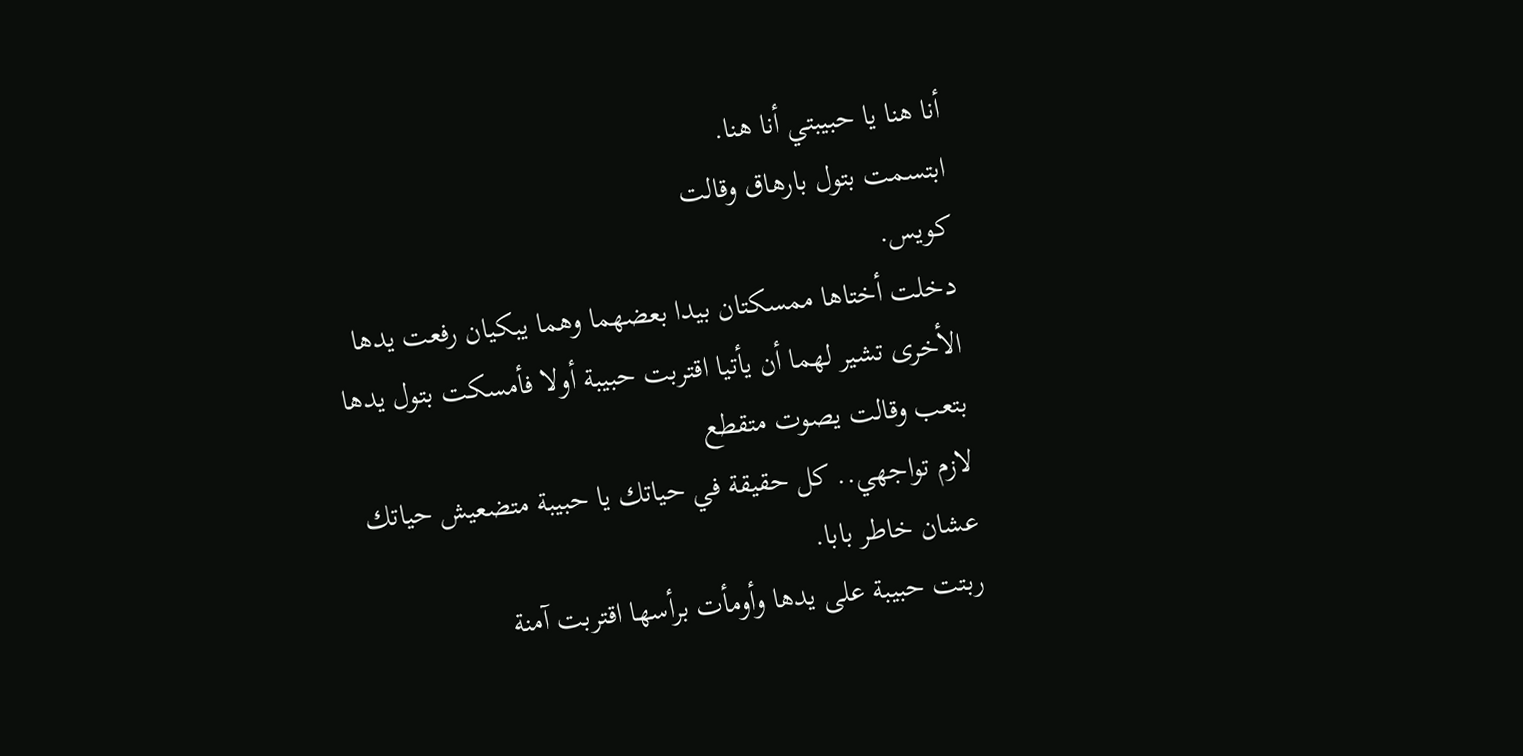أنا هنا يا حبيبتي أنا هنا.
ابتسمت بتول بارهاق وقالت
كويس.
دخلت أختاها ممسكتان بيدا بعضهما وهما يبكيان رفعت يدها الأخرى تشير لهما أن يأتيا اقتربت حبيبة أولا فأمسكت بتول يدها بتعب وقالت يصوت متقطع
لازم تواجهي.. كل حقيقة في حياتك يا حبيبة متضعيش حياتك عشان خاطر بابا.
ربتت حبيبة على يدها وأومأت برأسها اقتربت آمنة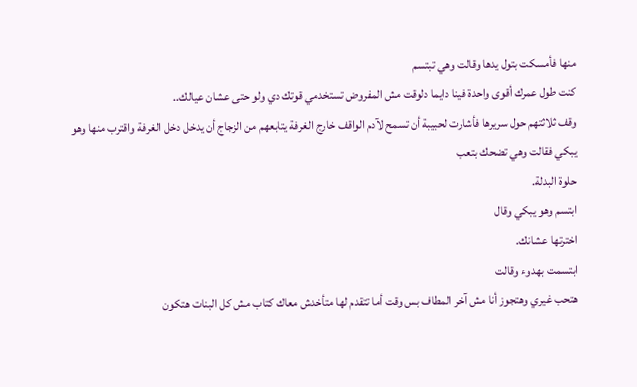منها فأمسكت بتول يدها وقالت وهي تبتسم
كنت طول عمرك أقوى واحدة فينا دايما دلوقت مش المفروض تستخدمي قوتك دي ولو حتى عشان عيالك..
وقف ثلاثتهم حول سريرها فأشارت لحبيبة أن تسمح لآدم الواقف خارج الغرفة يتابعهم من الزجاج أن يدخل دخل الغرفة واقترب منها وهو يبكي فقالت وهي تضحك بتعب
حلوة البدلة.
ابتسم وهو يبكي وقال
اخترتها عشانك.
ابتسمت بهدوء وقالت
هتحب غيري وهتجوز أنا مش آخر المطاف بس وقت أما تتقدم لها متأخدش معاك كتاب مش كل البنات هتكون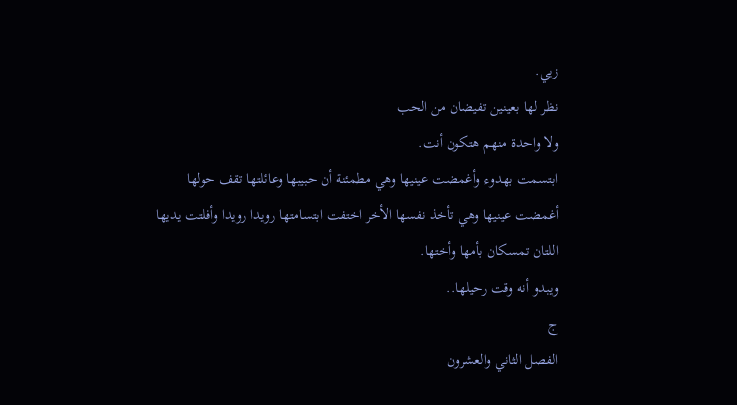زيي.
نظر لها بعينين تفيضان من الحب
ولا واحدة منهم هتكون أنت.
ابتسمت بهدوء وأغمضت عينيها وهي مطمئنة أن حبيبها وعائلتها تقف حولها أغمضت عينيها وهي تأخذ نفسها الأخر اختفت ابتسامتها رويدا رويدا وأفلتت يديها اللتان تمسكان بأمها وأختها.
ويبدو أنه وقت رحيلها..
ج
الفصل الثاني والعشرون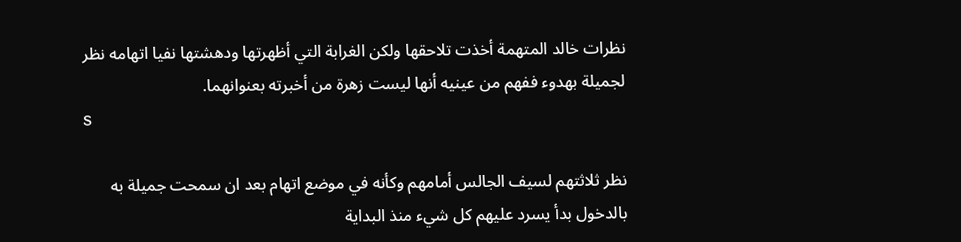نظرات خالد المتهمة أخذت تلاحقها ولكن الغرابة التي أظهرتها ودهشتها نفيا اتهامه نظر لجميلة بهدوء ففهم من عينيه أنها ليست زهرة من أخبرته بعنوانهما.
S

نظر ثلاثتهم لسيف الجالس أمامهم وكأنه في موضع اتهام بعد ان سمحت جميلة به بالدخول بدأ يسرد عليهم كل شيء منذ البداية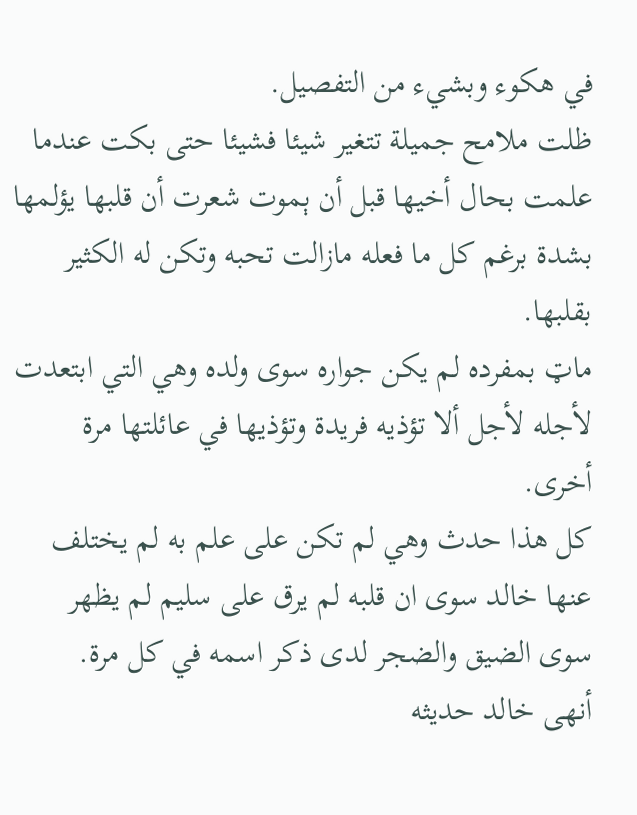في هكوء وبشيء من التفصيل.
ظلت ملامح جميلة تتغير شيئا فشيئا حتى بكت عندما علمت بحال أخيها قبل أن ېموت شعرت أن قلبها يؤلمها بشدة برغم كل ما فعله مازالت تحبه وتكن له الكثير بقلبها.
ماټ بمفرده لم يكن جواره سوى ولده وهي التي ابتعدت لأجله لأجل ألا تؤذيه فريدة وتؤذيها في عائلتها مرة أخرى.
كل هذا حدث وهي لم تكن على علم به لم يختلف عنها خالد سوى ان قلبه لم يرق على سليم لم يظهر سوى الضيق والضجر لدى ذكر اسمه في كل مرة.
أنهى خالد حديثه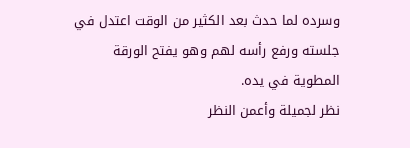وسرده لما حدث بعد الكثير من الوقت اعتدل في جلسته ورفع رأسه لهم وهو يفتح الورقة المطوية في يده.
نظر لجميلة وأعمن النظر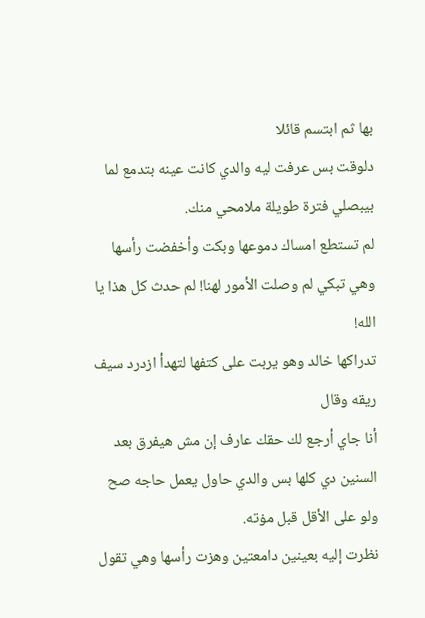بها ثم ابتسم قائلا
دلوقت بس عرفت ليه والدي كانت عينه بتدمع لما بيبصلي فترة طويلة ملامحي منك.
لم تستطع امساك دموعها وبكت وأخفضت رأسها وهي تبكي لم وصلت الأمور لهنا! لم حدث كل هذا يا الله!
تدراكها خالد وهو يربت على كتفها لتهدأ ازدرد سيف ريقه وقال
أنا جاي أرجع لك حقك عارف إن مش هيفرق بعد السنين دي كلها بس والدي حاول يعمل حاجه صح ولو على الأقل قبل مۏته.
نظرت إليه بعينين دامعتين وهزت رأسها وهي تقول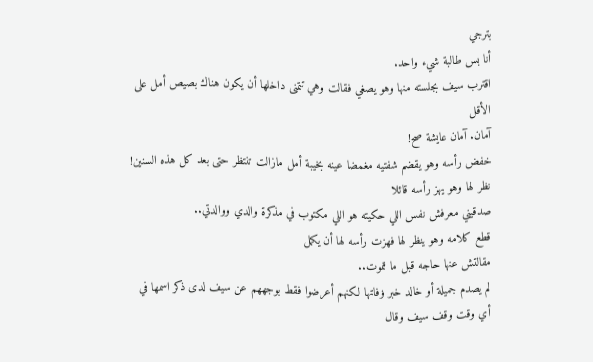بترجي
أنا بس طالبة شيء واحد.
اقترب سيف بجلسته منها وهو يصغي فقالت وهي تتمنى داخلها أن يكون هناك بصيص أمل على الأقل
آمان. آمان عايشة صح!
خفض رأسه وهو يقضم شفتيه مغمضا عينه بخيبة أمل مازالت تنتظر حتى بعد كل هذه السنين!
نظر لها وهو يهز رأسه قائلا
صدقيني معرفش نفس اللي حكيته هو اللي مكتوب في مذكرة والدي ووالدتي..
قطع كلامه وهو ينظر لها فهزت رأسه لها أن يكمل
مقالتش عنها حاجه قبل ما ټموت..
لم يصدم جميلة أو خالد خبر ۏفاتها لكنهم أعرضوا فقط بوجههم عن سيف لدى ذكر اسمها في أي وقت وقف سيف وقال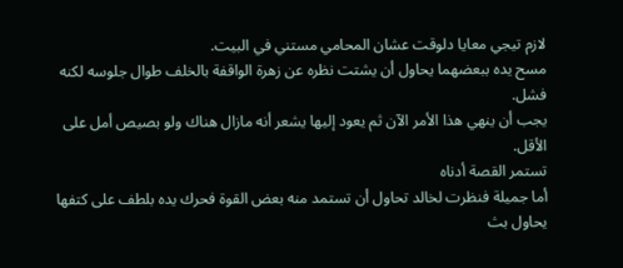لازم تيجي معايا دلوقت عشان المحامي مستني في البيت.
مسح يده ببعضهما يحاول أن يشتت نظره عن زهرة الواقفة بالخلف طوال جلوسه لكنه فشل.
يجب أن ينهي هذا الأمر الآن ثم يعود إليها يشعر أنه مازال هناك ولو بصيص أمل على الأقل.
تستمر القصة أدناه
أما جميلة فنظرت لخالد تحاول أن تستمد منه بعض القوة فحرك يده بلطف على كتفها يحاول بث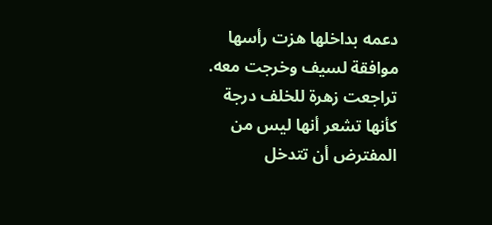دعمه بداخلها هزت رأسها موافقة لسيف وخرجت معه.
تراجعت زهرة للخلف درجة كأنها تشعر أنها ليس من المفترض أن تتدخل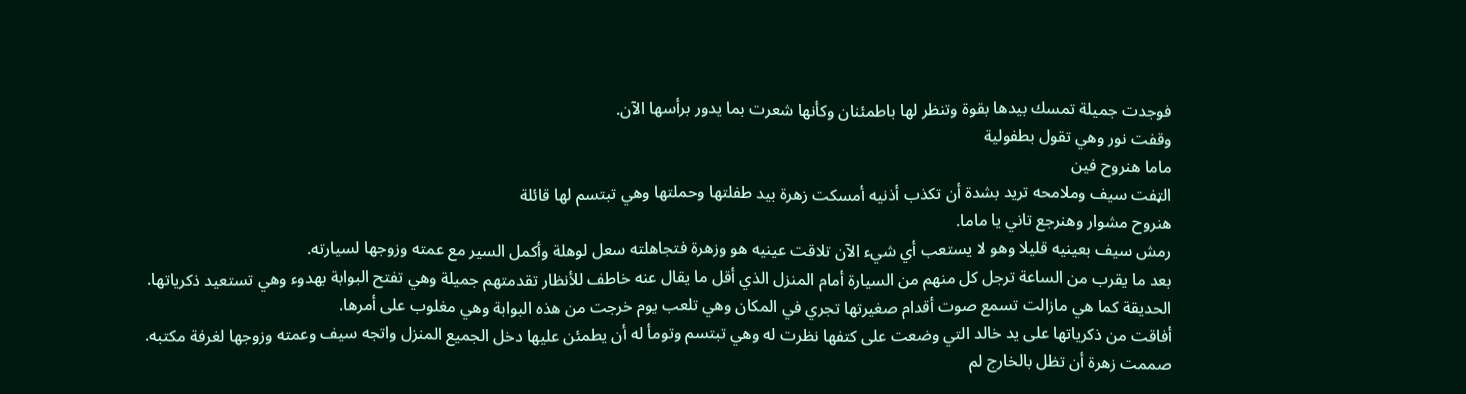فوجدت جميلة تمسك بيدها بقوة وتنظر لها باطمئنان وكأنها شعرت بما يدور برأسها الآن.
وقفت نور وهي تقول بطفولية
ماما هنروح فين
الټفت سيف وملامحه تريد بشدة أن تكذب أذنيه أمسكت زهرة بيد طفلتها وحملتها وهي تبتسم لها قائلة
هنروح مشوار وهنرجع تاني يا ماما.
رمش سيف بعينيه قليلا وهو لا يستعب أي شيء الآن تلاقت عينيه هو وزهرة فتجاهلته سعل لوهلة وأكمل السير مع عمته وزوجها لسيارته.
بعد ما يقرب من الساعة ترجل كل منهم من السيارة أمام المنزل الذي أقل ما يقال عنه خاطف للأنظار تقدمتهم جميلة وهي تفتح البوابة بهدوء وهي تستعيد ذكرياتها.
الحديقة كما هي مازالت تسمع صوت أقدام صغيرتها تجري في المكان وهي تلعب يوم خرجت من هذه البوابة وهي مغلوب على أمرها.
أفاقت من ذكرياتها على يد خالد التي وضعت على كتفها نظرت له وهي تبتسم وتومأ له أن يطمئن عليها دخل الجميع المنزل واتجه سيف وعمته وزوجها لغرفة مكتبه.
صممت زهرة أن تظل بالخارج لم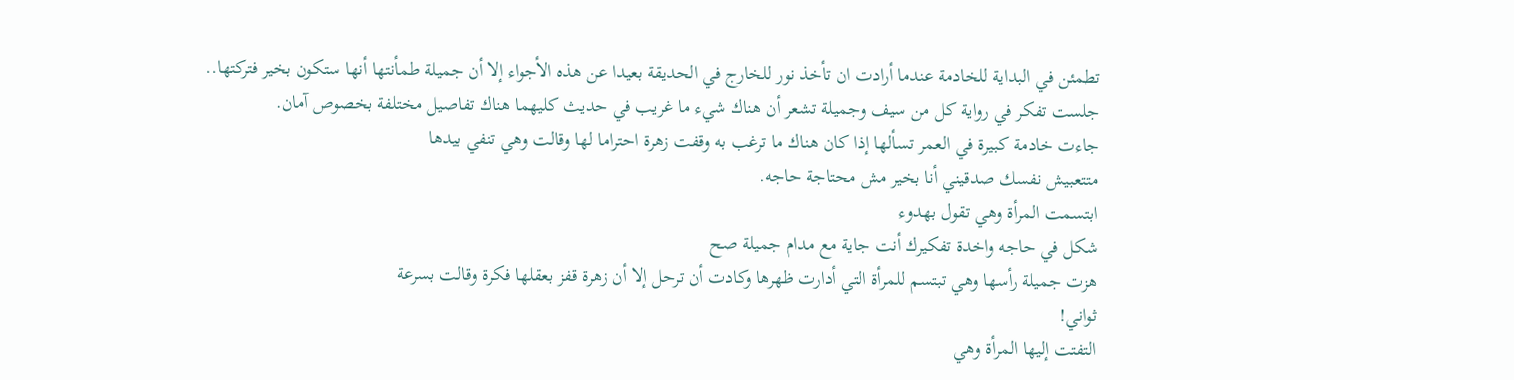تطمئن في البداية للخادمة عندما أرادت ان تأخذ نور للخارج في الحديقة بعيدا عن هذه الأجواء إلا أن جميلة طمأنتها أنها ستكون بخير فتركتها..
جلست تفكر في رواية كل من سيف وجميلة تشعر أن هناك شيء ما غريب في حديث كليهما هناك تفاصيل مختلفة بخصوص آمان.
جاءت خادمة كبيرة في العمر تسألها إذا كان هناك ما ترغب به وقفت زهرة احتراما لها وقالت وهي تنفي بيدها
متتعبيش نفسك صدقيني أنا بخير مش محتاجة حاجه.
ابتسمت المرأة وهي تقول بهدوء
شكل في حاجه واخدة تفكيرك أنت جاية مع مدام جميلة صح
هزت جميلة رأسها وهي تبتسم للمرأة التي أدارت ظهرها وكادت أن ترحل إلا أن زهرة قفز بعقلها فكرة وقالت بسرعة
ثواني!
التفتت إليها المرأة وهي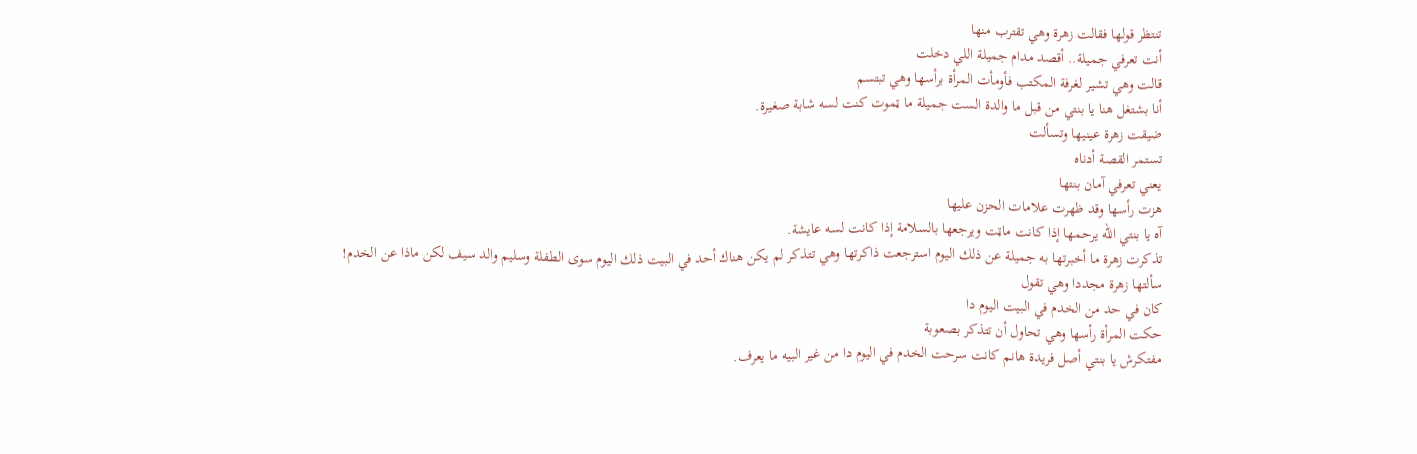تنتظر قولها فقالت زهرة وهي تقترب منها
أنت تعرفي جميلة.. أقصد مدام جميلة اللي دخلت
قالت وهي تشير لغرفة المكتب فأومأت المرأة برأسها وهي تبتسم
أنا بشتغل هنا يا بنتي من قبل ما والدة الست جميلة ما ټموت كنت لسه شابة صغيرة.
ضيقت زهرة عينيها وتسألت
تستمر القصة أدناه
يعني تعرفي آمان بنتها
هزت رأسها وقد ظهرت علامات الحزن عليها
آه يا بنتي الله يرحمها إذا كانت ماټت ويرجعها بالسلامة إذا كانت لسه عايشة.
تذكرت زهرة ما أخبرتها به جميلة عن ذلك اليوم استرجعت ذاكرتها وهي تتذكر لم يكن هناك أحد في البيت ذلك اليوم سوى الطفلة وسليم والد سيف لكن ماذا عن الخدم!
سألتها زهرة مجددا وهي تقول
كان في حد من الخدم في البيت اليوم دا
حكت المرأة رأسها وهي تحاول أن تتذكر بصعوبة
مفتكرش يا بنتي أصل فريدة هانم كانت سرحت الخدم في اليوم دا من غير البيه ما يعرف.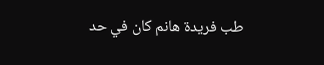طب فريدة هانم كان في حد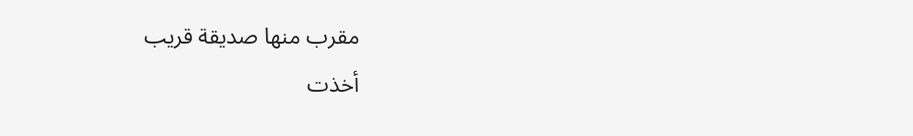مقرب منها صديقة قريب
أخذت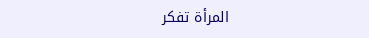المرأة تفكر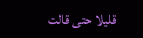قليلا حتى قالت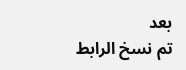بعد
تم نسخ الرابط